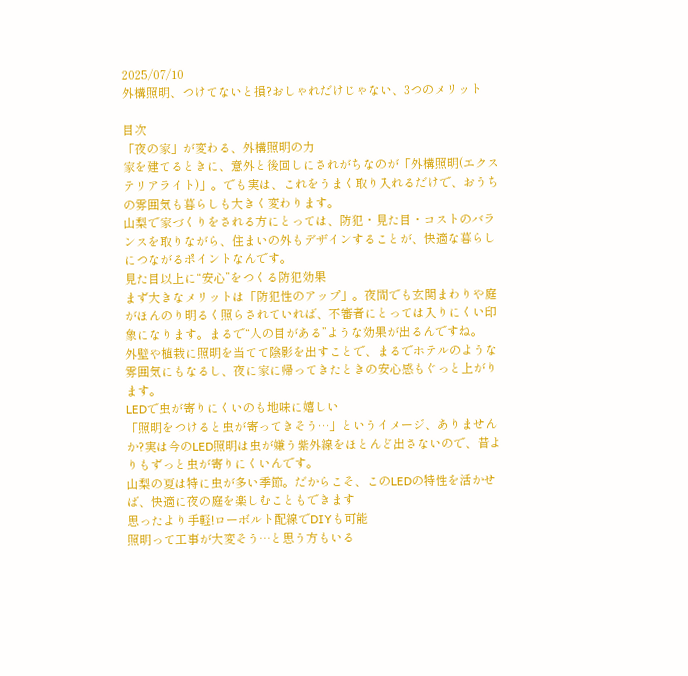2025/07/10
外構照明、つけてないと損?おしゃれだけじゃない、3つのメリット

目次
「夜の家」が変わる、外構照明の力
家を建てるときに、意外と後回しにされがちなのが「外構照明(エクステリアライト)」。でも実は、これをうまく取り入れるだけで、おうちの雰囲気も暮らしも大きく変わります。
山梨で家づくりをされる方にとっては、防犯・見た目・コストのバランスを取りながら、住まいの外もデザインすることが、快適な暮らしにつながるポイントなんです。
見た目以上に“安心”をつくる防犯効果
まず大きなメリットは「防犯性のアップ」。夜間でも玄関まわりや庭がほんのり明るく照らされていれば、不審者にとっては入りにくい印象になります。まるで“人の目がある”ような効果が出るんですね。
外壁や植栽に照明を当てて陰影を出すことで、まるでホテルのような雰囲気にもなるし、夜に家に帰ってきたときの安心感もぐっと上がります。
LEDで虫が寄りにくいのも地味に嬉しい
「照明をつけると虫が寄ってきそう…」というイメージ、ありませんか?実は今のLED照明は虫が嫌う紫外線をほとんど出さないので、昔よりもずっと虫が寄りにくいんです。
山梨の夏は特に虫が多い季節。だからこそ、このLEDの特性を活かせば、快適に夜の庭を楽しむこともできます
思ったより手軽!ローボルト配線でDIYも可能
照明って工事が大変そう…と思う方もいる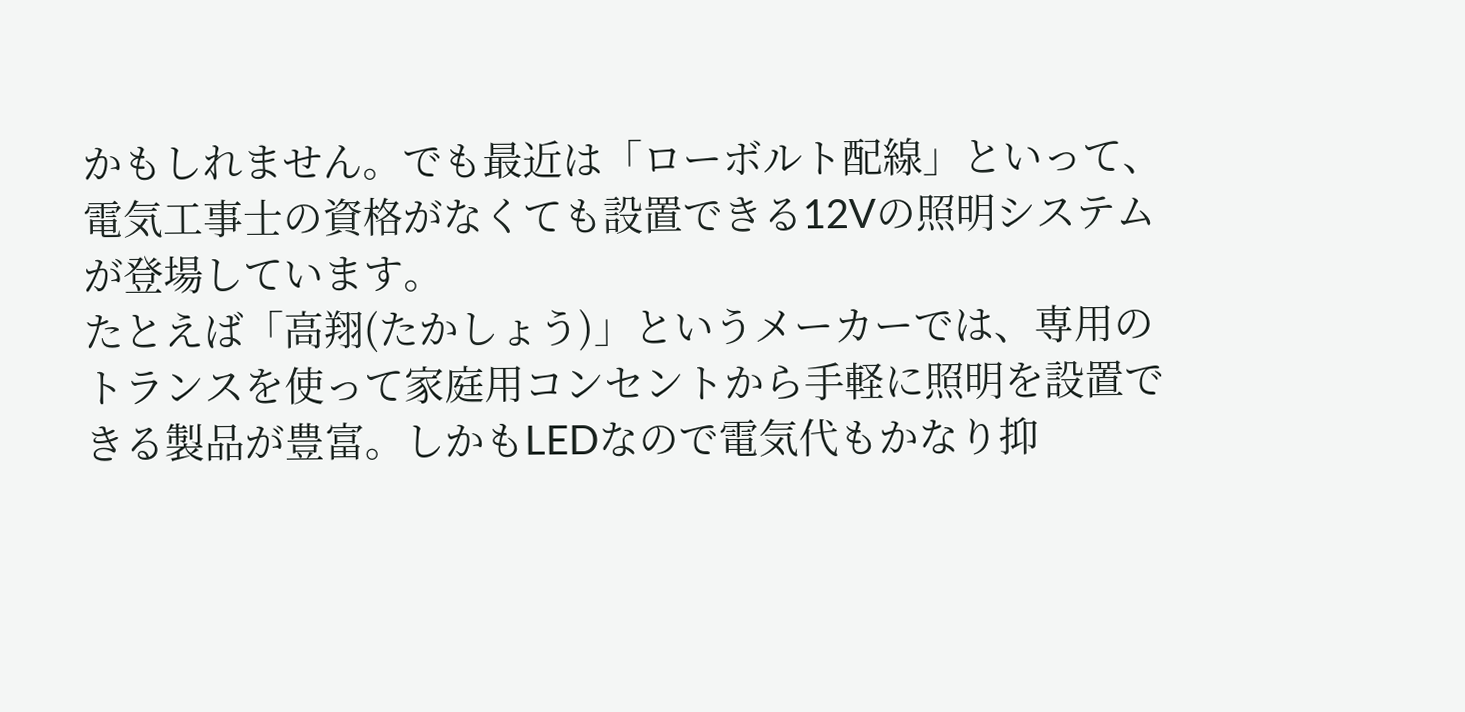かもしれません。でも最近は「ローボルト配線」といって、電気工事士の資格がなくても設置できる12Vの照明システムが登場しています。
たとえば「高翔(たかしょう)」というメーカーでは、専用のトランスを使って家庭用コンセントから手軽に照明を設置できる製品が豊富。しかもLEDなので電気代もかなり抑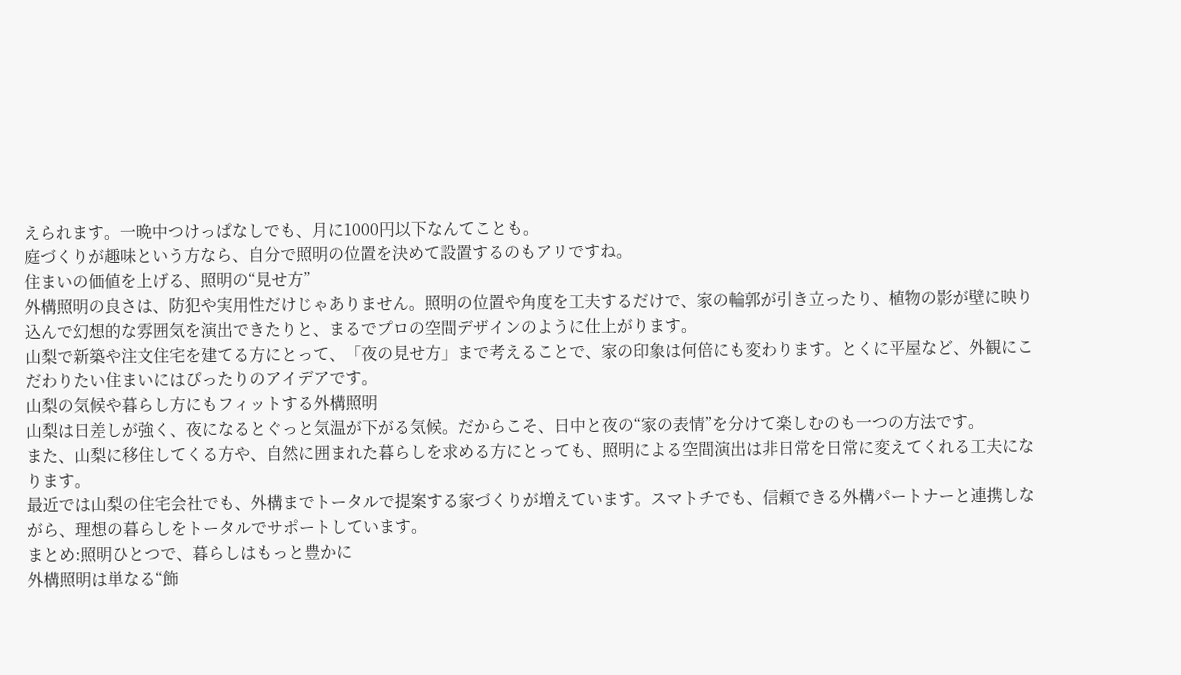えられます。一晩中つけっぱなしでも、月に1000円以下なんてことも。
庭づくりが趣味という方なら、自分で照明の位置を決めて設置するのもアリですね。
住まいの価値を上げる、照明の“見せ方”
外構照明の良さは、防犯や実用性だけじゃありません。照明の位置や角度を工夫するだけで、家の輪郭が引き立ったり、植物の影が壁に映り込んで幻想的な雰囲気を演出できたりと、まるでプロの空間デザインのように仕上がります。
山梨で新築や注文住宅を建てる方にとって、「夜の見せ方」まで考えることで、家の印象は何倍にも変わります。とくに平屋など、外観にこだわりたい住まいにはぴったりのアイデアです。
山梨の気候や暮らし方にもフィットする外構照明
山梨は日差しが強く、夜になるとぐっと気温が下がる気候。だからこそ、日中と夜の“家の表情”を分けて楽しむのも一つの方法です。
また、山梨に移住してくる方や、自然に囲まれた暮らしを求める方にとっても、照明による空間演出は非日常を日常に変えてくれる工夫になります。
最近では山梨の住宅会社でも、外構までトータルで提案する家づくりが増えています。スマトチでも、信頼できる外構パートナーと連携しながら、理想の暮らしをトータルでサポートしています。
まとめ:照明ひとつで、暮らしはもっと豊かに
外構照明は単なる“飾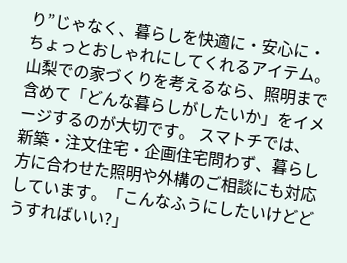り”じゃなく、暮らしを快適に・安心に・ちょっとおしゃれにしてくれるアイテム。山梨での家づくりを考えるなら、照明まで含めて「どんな暮らしがしたいか」をイメージするのが大切です。 スマトチでは、新築・注文住宅・企画住宅問わず、暮らし方に合わせた照明や外構のご相談にも対応しています。「こんなふうにしたいけどどうすればいい?」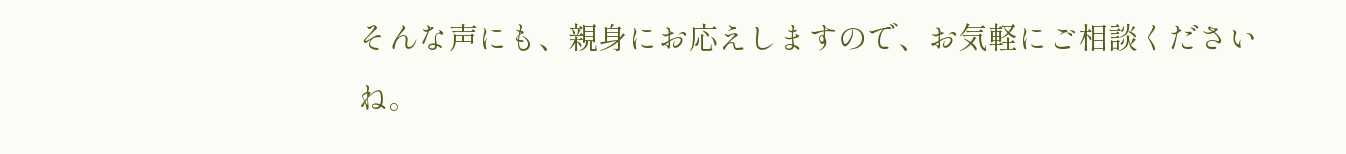そんな声にも、親身にお応えしますので、お気軽にご相談くださいね。